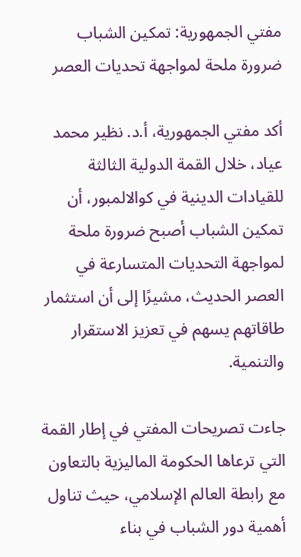مفتي الجمهورية: تمكين الشباب ضرورة ملحة لمواجهة تحديات العصر

أكد مفتي الجمهورية، أ.د. نظير محمد عياد، خلال القمة الدولية الثالثة للقيادات الدينية في كوالالمبور، أن تمكين الشباب أصبح ضرورة ملحة لمواجهة التحديات المتسارعة في العصر الحديث، مشيرًا إلى أن استثمار طاقاتهم يسهم في تعزيز الاستقرار والتنمية.

جاءت تصريحات المفتي في إطار القمة التي ترعاها الحكومة الماليزية بالتعاون مع رابطة العالم الإسلامي، حيث تناول أهمية دور الشباب في بناء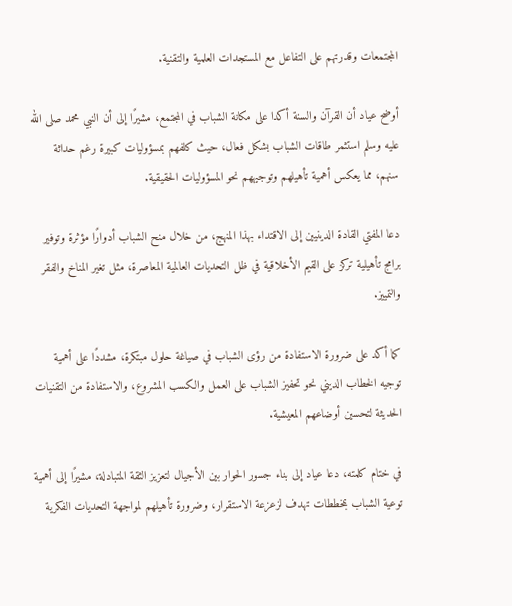المجتمعات وقدرتهم على التفاعل مع المستجدات العلمية والتقنية.

أوضح عياد أن القرآن والسنة أكدا على مكانة الشباب في المجتمع، مشيرًا إلى أن النبي محمد صلى الله عليه وسلم استثمر طاقات الشباب بشكل فعال، حيث كلفهم بمسؤوليات كبيرة رغم حداثة سنهم، مما يعكس أهمية تأهيلهم وتوجيههم نحو المسؤوليات الحقيقية.

دعا المفتي القادة الدينيين إلى الاقتداء بهذا المنهج، من خلال منح الشباب أدوارًا مؤثرة وتوفير برامج تأهيلية تركز على القيم الأخلاقية في ظل التحديات العالمية المعاصرة، مثل تغير المناخ والفقر والتمييز.

كما أكد على ضرورة الاستفادة من رؤى الشباب في صياغة حلول مبتكرة، مشددًا على أهمية توجيه الخطاب الديني نحو تحفيز الشباب على العمل والكسب المشروع، والاستفادة من التقنيات الحديثة لتحسين أوضاعهم المعيشية.

في ختام كلمته، دعا عياد إلى بناء جسور الحوار بين الأجيال لتعزيز الثقة المتبادلة، مشيرًا إلى أهمية توعية الشباب بمخططات تهدف لزعزعة الاستقرار، وضرورة تأهيلهم لمواجهة التحديات الفكرية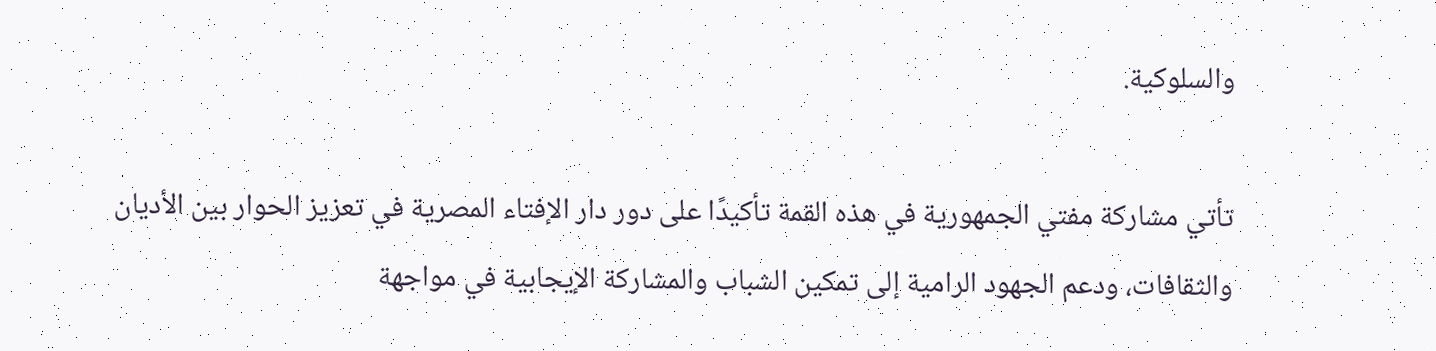والسلوكية.

تأتي مشاركة مفتي الجمهورية في هذه القمة تأكيدًا على دور دار الإفتاء المصرية في تعزيز الحوار بين الأديان والثقافات، ودعم الجهود الرامية إلى تمكين الشباب والمشاركة الإيجابية في مواجهة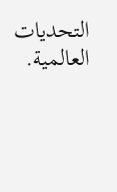التحديات العالمية.